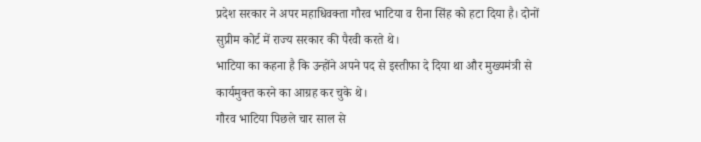प्रदेश सरकार ने अपर महाधिवक्ता गौरव भाटिया व रीना सिंह को हटा दिया है। दोनों सुप्रीम कोर्ट में राज्य सरकार की पैरवी करते थे।
भाटिया का कहना है कि उन्होंने अपने पद से इस्तीफा दे दिया था और मुख्यमंत्री से कार्यमुक्त करने का आग्रह कर चुके थे।
गौरव भाटिया पिछले चार साल से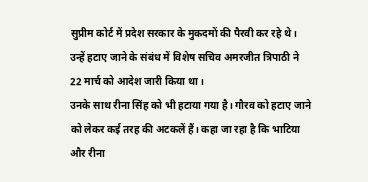सुप्रीम कोर्ट में प्रदेश सरकार के मुकदमों की पैरवी कर रहे थे। उन्हें हटाए जाने के संबंध में विशेष सचिव अमरजीत त्रिपाठी ने 22 मार्च को आदेश जारी किया था।
उनके साथ रीना सिंह को भी हटाया गया है। गौरव को हटाए जाने को लेकर कई तरह की अटकलें हैं। कहा जा रहा है कि भाटिया और रीना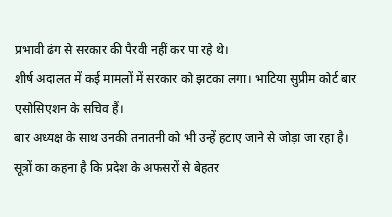प्रभावी ढंग से सरकार की पैरवी नहीं कर पा रहे थे।
शीर्ष अदालत में कई मामलों में सरकार को झटका लगा। भाटिया सुप्रीम कोर्ट बार एसोसिएशन के सचिव हैं।
बार अध्यक्ष के साथ उनकी तनातनी को भी उन्हें हटाए जाने से जोड़ा जा रहा है।
सूत्रों का कहना है कि प्रदेश के अफसरों से बेहतर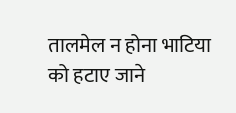तालमेल न होना भाटिया को हटाए जाने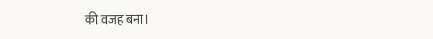की वजह बना।